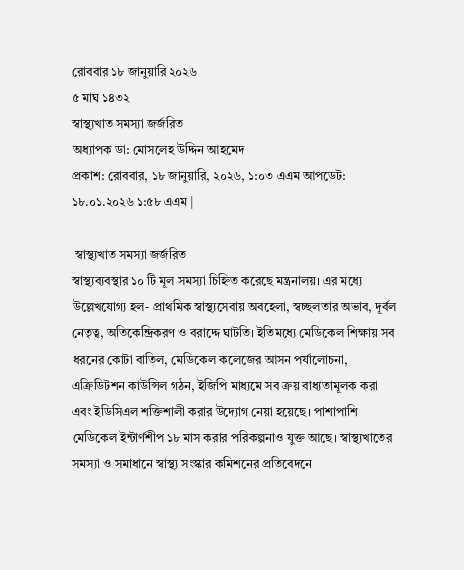রোববার ১৮ জানুয়ারি ২০২৬
৫ মাঘ ১৪৩২
স্বাস্থ্যখাত সমস্যা জর্জরিত
অধ্যাপক ডা: মোসলেহ উদ্দিন আহমেদ
প্রকাশ: রোববার, ১৮ জানুয়ারি, ২০২৬, ১:০৩ এএম আপডেট: ১৮.০১.২০২৬ ১:৫৮ এএম |

 স্বাস্থ্যখাত সমস্যা জর্জরিত
স্বাস্থ্যব্যবস্থার ১০ টি মূল সমস্যা চিহ্নিত করেছে মন্ত্রনালয়। এর মধ্যে উল্লেখযোগ্য হল- প্রাথমিক স্বাস্থ্যসেবায় অবহেলা, স্বচ্ছলতার অভাব, দূর্বল নেতৃত্ব, অতিকেন্দ্রিকরণ ও বরাদ্দে ঘাটতি। ইতিমধ্যে মেডিকেল শিক্ষায় সব ধরনের কোটা বাতিল, মেডিকেল কলেজের আসন পর্যালোচনা, এক্রিডিটশন কাউন্সিল গঠন, ইজিপি মাধ্যমে সব ক্রয় বাধ্যতামূলক করা এবং ইডিসিএল শক্তিশালী করার উদ্যোগ নেয়া হয়েছে। পাশাপাশি মেডিকেল ইন্টার্ণশীপ ১৮ মাস করার পরিকল্পনাও যুক্ত আছে। স্বাস্থ্যখাতের সমস্যা ও সমাধানে স্বাস্থ্য সংস্কার কমিশনের প্রতিবেদনে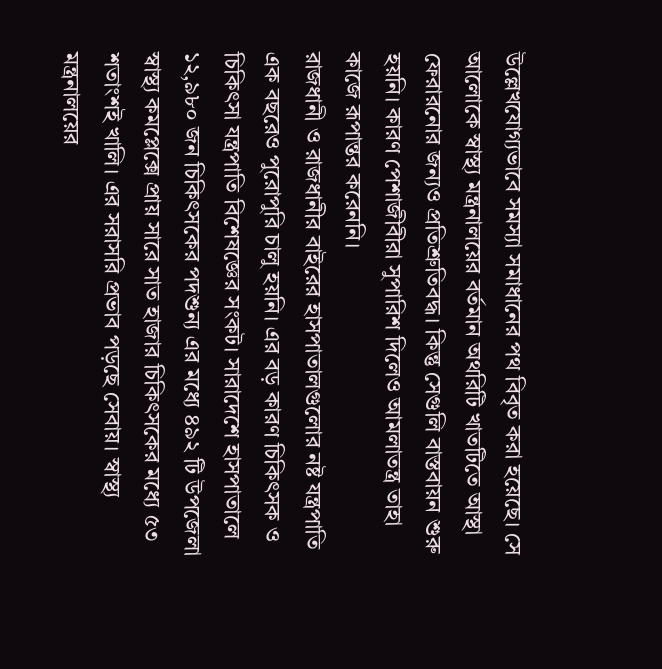উল্লেখযোগ্যভাবে সমস্যা সমাধানের পথ বিবৃত করা হয়েছে। সে আলোকে স্বাস্থ্য মন্ত্রনালয়ের বর্তমান অথরিটি খাতটিতে আস্থা ফেরারনোর জন্যও প্রতিশ্রুতিবদ্ধ। কিন্তু সেগুলি বাস্তবায়ন শুরু হয়নি। কারণ পেশাজীবীরা সুপারিশ দিলেও আমলাতন্ত্র তাহা কাজে রূপান্তর করেননি।
রাজধানী ও রাজধানীর বাইরের হাসপাতালগুলোর নষ্ট যন্ত্রপাতি এক বছরেও পুরোপুরি চালু হয়নি। এর বড় কারণ চিকিৎসক ও চিকিৎসা যন্ত্রপাতি বিশেষজ্ঞের সংকট। সারাদেশে হাসপাতালে ১২,৯৮০ জন চিকিৎসকের পদশুন্য এর মধ্যে ৪৯২ টি উপজেলা স্বাস্থ্য কমপ্লেক্সে প্রায় সারে সাত হাজার চিকিৎসকের মধ্যে ৫৩ শতাংশই খালি। এর সরাসরি প্রভাব পড়ছে সেবায়। স্বাস্থ্য মন্ত্রনালয়ের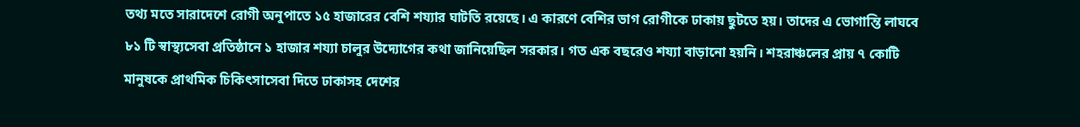তথ্য মতে সারাদেশে রোগী অনুপাতে ১৫ হাজারের বেশি শয্যার ঘাটতি রয়েছে। এ কারণে বেশির ভাগ রোগীকে ঢাকায় ছুটতে হয়। তাদের এ ভোগান্তি লাঘবে ৮১ টি স্বাস্থ্যসেবা প্রতিষ্ঠানে ১ হাজার শয্যা চালুর উদ্যোগের কথা জানিয়েছিল সরকার। গত এক বছরেও শয্যা বাড়ানো হয়নি। শহরাঞ্চলের প্রায় ৭ কোটি মানুষকে প্রাথমিক চিকিৎসাসেবা দিতে ঢাকাসহ দেশের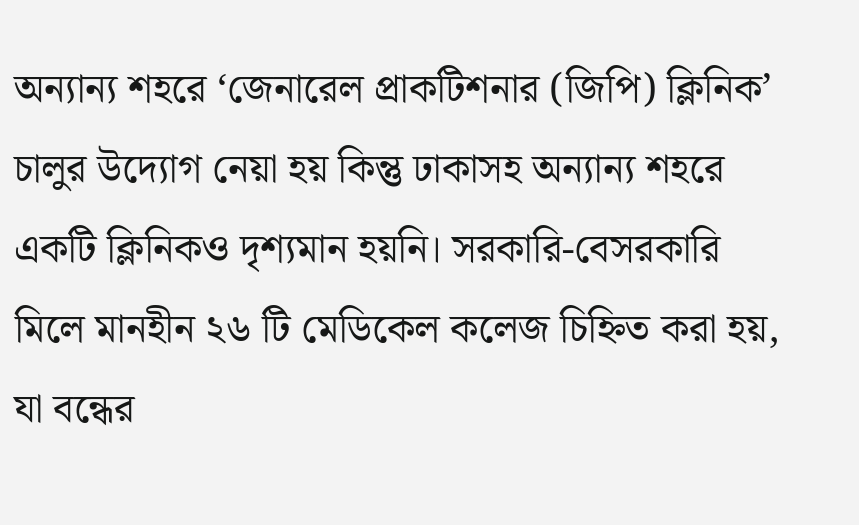অন্যান্য শহরে ‘জেনারেল প্রাকটিশনার (জিপি) ক্লিনিক’ চালুর উদ্যোগ নেয়া হয় কিন্তু ঢাকাসহ অন্যান্য শহরে একটি ক্লিনিকও দৃশ্যমান হয়নি। সরকারি-বেসরকারি মিলে মানহীন ২৬ টি মেডিকেল কলেজ চিহ্নিত করা হয়, যা বন্ধের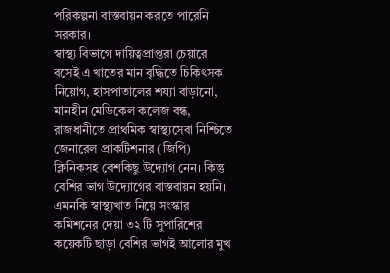পরিকল্পনা বাস্তবায়ন করতে পারেনি সরকার।
স্বাস্থ্য বিভাগে দায়িত্বপ্রাপ্তরা চেয়ারে বসেই এ খাতের মান বৃদ্ধিতে চিকিৎসক নিয়োগ, হাসপাতালের শয্যা বাড়ানো, মানহীন মেডিকেল কলেজ বন্ধ, রাজধানীতে প্রাথমিক স্বাস্থ্যসেবা নিশ্চিতে জেনারেল প্রাকটিশনার (জিপি) ক্লিনিকসহ বেশকিছু উদ্যোগ নেন। কিন্তু বেশির ভাগ উদ্যোগের বাস্তবায়ন হয়নি। এমনকি স্বাস্থ্যখাত নিয়ে সংস্কার কমিশনের দেয়া ৩২ টি সুপারিশের কয়েকটি ছাড়া বেশির ভাগই আলোর মুখ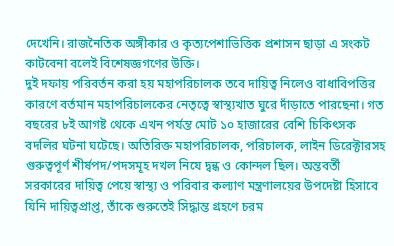দেখেনি। রাজনৈতিক অঙ্গীকার ও কৃত্যপেশাভিত্তিক প্রশাসন ছাড়া এ সংকট কাটবেনা বলেই বিশেষজ্ঞগণের উক্তি।
দুই দফায় পরিবর্তন করা হয় মহাপরিচালক তবে দায়িত্ব নিলেও বাধাবিপত্তির কারণে বর্তমান মহাপরিচালকের নেতৃত্বে স্বাস্থ্যখাত ঘুরে দাঁড়াতে পারছেনা। গত বছরের ৮ই আগষ্ট থেকে এখন পর্যন্ত মোট ১০ হাজারের বেশি চিকিৎসক বদলির ঘটনা ঘটেছে। অতিরিক্ত মহাপরিচালক, পরিচালক, লাইন ডিরেক্টারসহ গুরুত্বপূর্ণ শীর্ষপদ/পদসমূহ দখল নিযে দ্বন্ধ ও কোন্দল ছিল। অন্তবর্তী সরকারের দায়িত্ব পেয়ে স্বাস্থ্য ও পরিবার কল্যাণ মন্ত্রণালয়ের উপদেষ্টা হিসাবে যিনি দায়িত্বপ্রাপ্ত, তাঁকে শুরুতেই সিদ্ধান্ত গ্রহণে চরম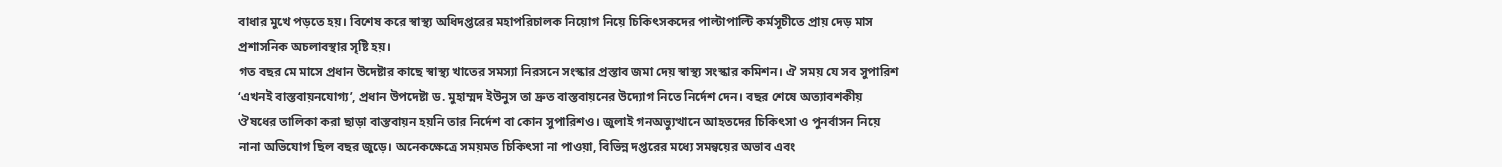বাধার মুখে পড়তে হয়। বিশেষ করে স্বাস্থ্য অধিদপ্তরের মহাপরিচালক নিয়োগ নিয়ে চিকিৎসকদের পাল্টাপাল্টি কর্মসূচীতে প্রায় দেড় মাস প্রশাসনিক অচলাবস্থার সৃষ্টি হয়।
গত বছর মে মাসে প্রধান উদেষ্টার কাছে স্বাস্থ্য খাতের সমস্যা নিরসনে সংস্কার প্রস্তাব জমা দেয় স্বাস্থ্য সংস্কার কমিশন। ঐ সময় যে সব সুপারিশ ‘এখনই বাস্তবায়নযোগ্য’, প্রধান উপদেষ্টা ড. মুহাম্মদ ইউনুস তা দ্রুত বাস্তবায়নের উদ্যোগ নিতে নির্দেশ দেন। বছর শেষে অত্যাবশকীয় ঔষধের তালিকা করা ছাড়া বাস্তবায়ন হয়নি তার নির্দেশ বা কোন সুপারিশও। জুলাই গনঅভ্যুত্থানে আহতদের চিকিৎসা ও পুনর্বাসন নিয়ে নানা অভিযোগ ছিল বছর জুড়ে। অনেকক্ষেত্রে সময়মত চিকিৎসা না পাওয়া, বিভিন্ন দপ্তরের মধ্যে সমন্বয়ের অভাব এবং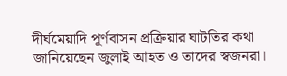দীর্ঘমেয়াদি পূর্ণবাসন প্রক্রিয়ার ঘাটতির কথা জানিয়েছেন জুলাই আহত ও তাদের স্বজনরা।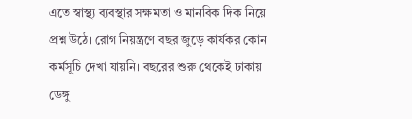এতে স্বাস্থ্য ব্যবস্থার সক্ষমতা ও মানবিক দিক নিয়ে প্রশ্ন উঠে। রোগ নিয়ন্ত্রণে বছর জুড়ে কার্যকর কোন কর্মসূচি দেখা যায়নি। বছরের শুরু থেকেই ঢাকায় ডেঙ্গু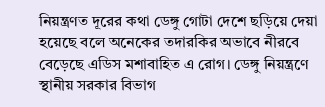নিয়ন্ত্রণত দূরের কথা ডেঙ্গু গোটা দেশে ছড়িয়ে দেয়া হয়েছে বলে অনেকের তদারকির অভাবে নীরবে বেড়েছে এডিস মশাবাহিত এ রোগ। ডেঙ্গু নিয়ন্ত্রণে স্থানীয় সরকার বিভাগ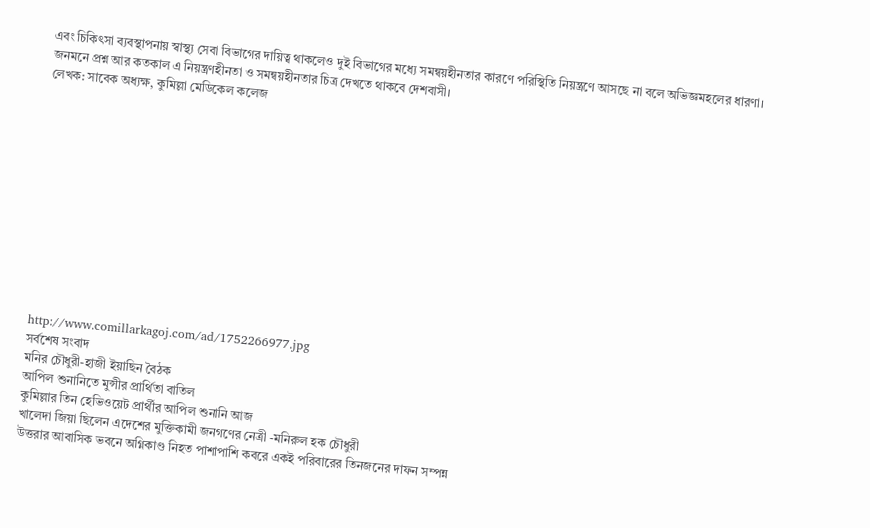এবং চিকিৎসা ব্যবস্থাপনায় স্বাস্থ্য সেবা বিভাগের দায়িত্ব থাকলেও দুই বিভাগের মধ্যে সমন্বয়হীনতার কারণে পরিস্থিতি নিয়ন্ত্রণে আসছে না বলে অভিজ্ঞমহলের ধারণা। জনমনে প্রশ্ন আর কতকাল এ নিয়ন্ত্রণহীনতা ও সমন্বয়হীনতার চিত্র দেখতে থাকবে দেশবাসী।
লেখক: সাবেক অধ্যক্ষ, কুমিল্লা মেডিকেল কলেজ












http://www.comillarkagoj.com/ad/1752266977.jpg
সর্বশেষ সংবাদ
মনির চৌধুরী-হাজী ইয়াছিন বৈঠক
আপিল শুনানিতে মুন্সীর প্রার্থিতা বাতিল
কুমিল্লার তিন হেভিওয়েট প্রার্থীর আপিল শুনানি আজ
খালেদা জিয়া ছিলেন এদেশের মুক্তিকামী জনগণের নেত্রী -মনিরুল হক চৌধুরী
উত্তরার আবাসিক ভবনে অগ্নিকাণ্ড নিহত পাশাপাশি কবরে একই পরিবারের তিনজনের দাফন সম্পন্ন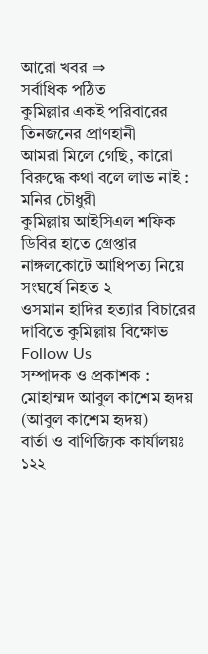আরো খবর ⇒
সর্বাধিক পঠিত
কুমিল্লার একই পরিবারের তিনজনের প্রাণহানী
আমরা মিলে গেছি, কারো বিরুদ্ধে কথা বলে লাভ নাই : মনির চৌধুরী
কুমিল্লায় আইসিএল শফিক ডিবির হাতে গ্রেপ্তার
নাঙ্গলকোটে আধিপত্য নিয়ে সংঘর্ষে নিহত ২
ওসমান হাদির হত্যার বিচারের দাবিতে কুমিল্লায় বিক্ষোভ
Follow Us
সম্পাদক ও প্রকাশক : মোহাম্মদ আবুল কাশেম হৃদয় (আবুল কাশেম হৃদয়)
বার্তা ও বাণিজ্যিক কার্যালয়ঃ ১২২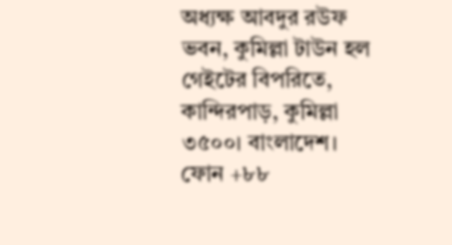অধ্যক্ষ আবদুর রউফ ভবন, কুমিল্লা টাউন হল গেইটের বিপরিতে, কান্দিরপাড়, কুমিল্লা ৩৫০০। বাংলাদেশ।
ফোন +৮৮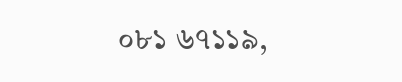০৮১ ৬৭১১৯,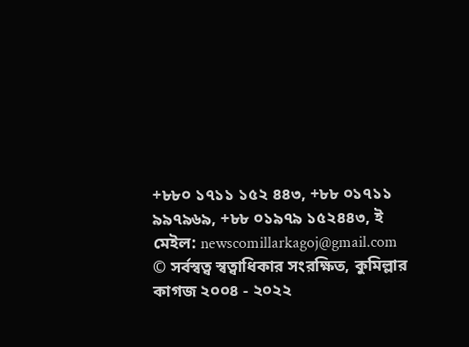+৮৮০ ১৭১১ ১৫২ ৪৪৩, +৮৮ ০১৭১১ ৯৯৭৯৬৯, +৮৮ ০১৯৭৯ ১৫২৪৪৩, ই মেইল: newscomillarkagoj@gmail.com
© সর্বস্বত্ব স্বত্বাধিকার সংরক্ষিত, কুমিল্লার কাগজ ২০০৪ - ২০২২